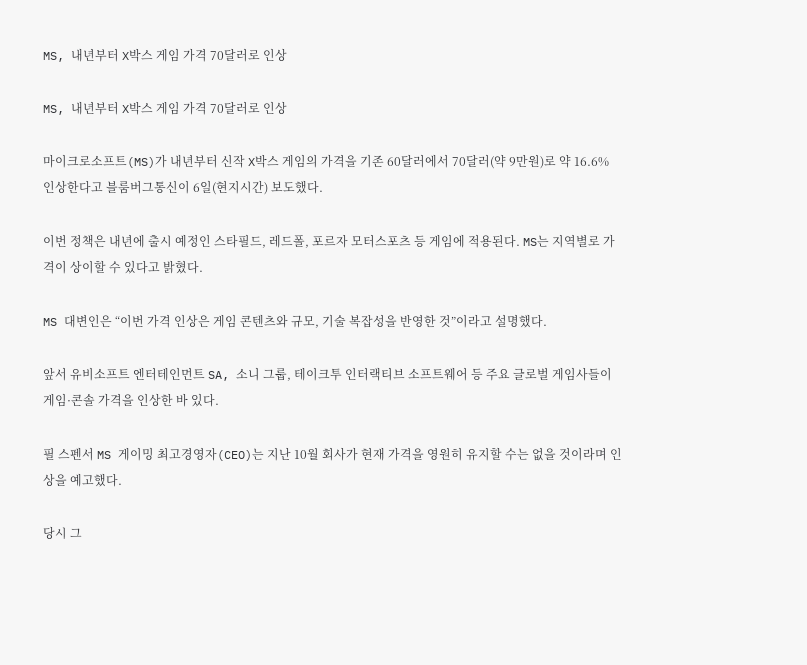MS, 내년부터 X박스 게임 가격 70달러로 인상

MS, 내년부터 X박스 게임 가격 70달러로 인상

마이크로소프트(MS)가 내년부터 신작 X박스 게임의 가격을 기존 60달러에서 70달러(약 9만원)로 약 16.6% 인상한다고 블룸버그통신이 6일(현지시간) 보도했다.

이번 정책은 내년에 출시 예정인 스타필드, 레드폴, 포르자 모터스포츠 등 게임에 적용된다. MS는 지역별로 가격이 상이할 수 있다고 밝혔다.

MS 대변인은 “이번 가격 인상은 게임 콘텐츠와 규모, 기술 복잡성을 반영한 것”이라고 설명했다.

앞서 유비소프트 엔터테인먼트 SA, 소니 그룹, 테이크투 인터랙티브 소프트웨어 등 주요 글로벌 게임사들이 게임·콘솔 가격을 인상한 바 있다.

필 스펜서 MS 게이밍 최고경영자(CEO)는 지난 10월 회사가 현재 가격을 영원히 유지할 수는 없을 것이라며 인상을 예고했다.

당시 그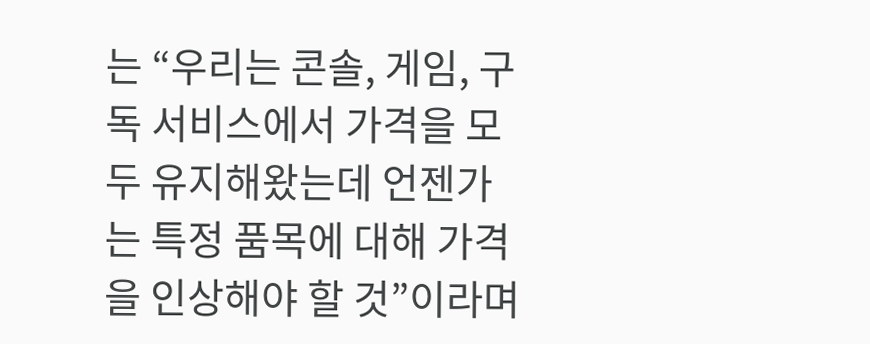는 “우리는 콘솔, 게임, 구독 서비스에서 가격을 모두 유지해왔는데 언젠가는 특정 품목에 대해 가격을 인상해야 할 것”이라며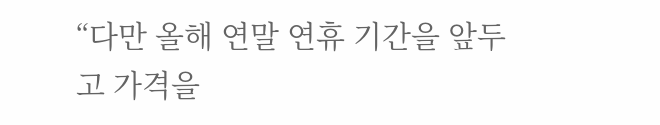“다만 올해 연말 연휴 기간을 앞두고 가격을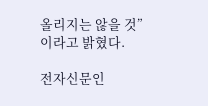올리지는 않을 것”이라고 밝혔다.

전자신문인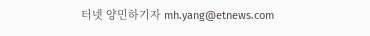터넷 양민하기자 mh.yang@etnews.com